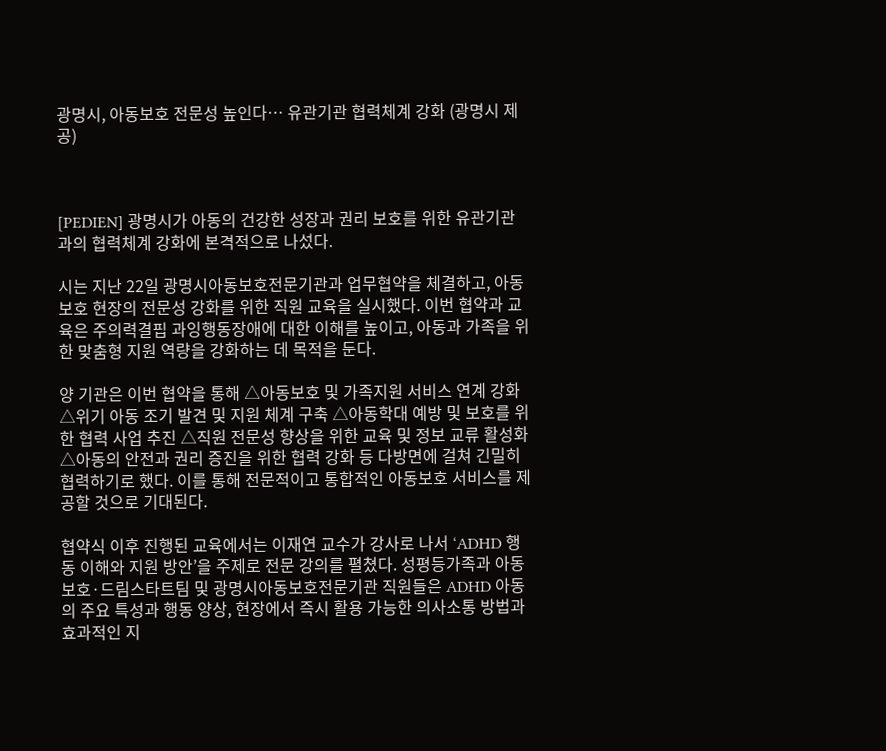광명시, 아동보호 전문성 높인다… 유관기관 협력체계 강화 (광명시 제공)



[PEDIEN] 광명시가 아동의 건강한 성장과 권리 보호를 위한 유관기관과의 협력체계 강화에 본격적으로 나섰다.

시는 지난 22일 광명시아동보호전문기관과 업무협약을 체결하고, 아동보호 현장의 전문성 강화를 위한 직원 교육을 실시했다. 이번 협약과 교육은 주의력결핍 과잉행동장애에 대한 이해를 높이고, 아동과 가족을 위한 맞춤형 지원 역량을 강화하는 데 목적을 둔다.

양 기관은 이번 협약을 통해 △아동보호 및 가족지원 서비스 연계 강화 △위기 아동 조기 발견 및 지원 체계 구축 △아동학대 예방 및 보호를 위한 협력 사업 추진 △직원 전문성 향상을 위한 교육 및 정보 교류 활성화 △아동의 안전과 권리 증진을 위한 협력 강화 등 다방면에 걸쳐 긴밀히 협력하기로 했다. 이를 통해 전문적이고 통합적인 아동보호 서비스를 제공할 것으로 기대된다.

협약식 이후 진행된 교육에서는 이재연 교수가 강사로 나서 ‘ADHD 행동 이해와 지원 방안’을 주제로 전문 강의를 펼쳤다. 성평등가족과 아동보호·드림스타트팀 및 광명시아동보호전문기관 직원들은 ADHD 아동의 주요 특성과 행동 양상, 현장에서 즉시 활용 가능한 의사소통 방법과 효과적인 지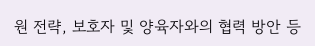원 전략, 보호자 및 양육자와의 협력 방안 등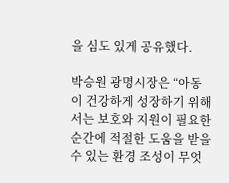을 심도 있게 공유했다.

박승원 광명시장은 “아동이 건강하게 성장하기 위해서는 보호와 지원이 필요한 순간에 적절한 도움을 받을 수 있는 환경 조성이 무엇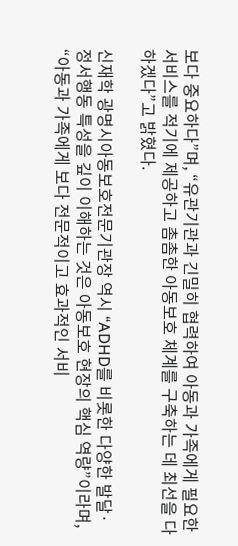보다 중요하다”며, “유관기관과 긴밀히 협력하여 아동과 가족에게 필요한 서비스를 적기에 제공하고 촘촘한 아동보호 체계를 구축하는 데 최선을 다하겠다”고 밝혔다.

신재학 광명시아동보호전문기관장 역시 “ADHD를 비롯한 다양한 발달·정서행동 특성을 깊이 이해하는 것은 아동보호 현장의 핵심 역량”이라며, “아동과 가족에게 보다 전문적이고 효과적인 서비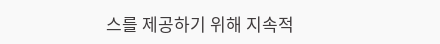스를 제공하기 위해 지속적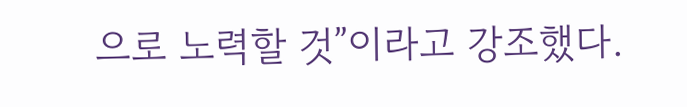으로 노력할 것”이라고 강조했다.